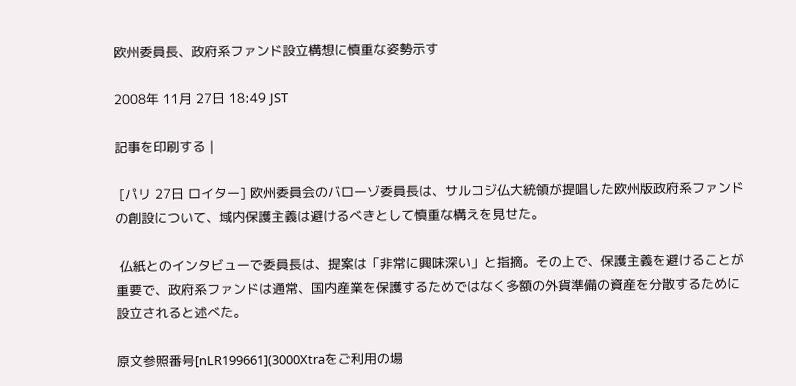欧州委員長、政府系ファンド設立構想に慎重な姿勢示す

2008年 11月 27日 18:49 JST

記事を印刷する |

 [パリ 27日 ロイター] 欧州委員会のバローゾ委員長は、サルコジ仏大統領が提唱した欧州版政府系ファンドの創設について、域内保護主義は避けるべきとして慎重な構えを見せた。

 仏紙とのインタビューで委員長は、提案は「非常に興味深い」と指摘。その上で、保護主義を避けることが重要で、政府系ファンドは通常、国内産業を保護するためではなく多額の外貨準備の資産を分散するために設立されると述べた。

原文参照番号[nLR199661](3000Xtraをご利用の場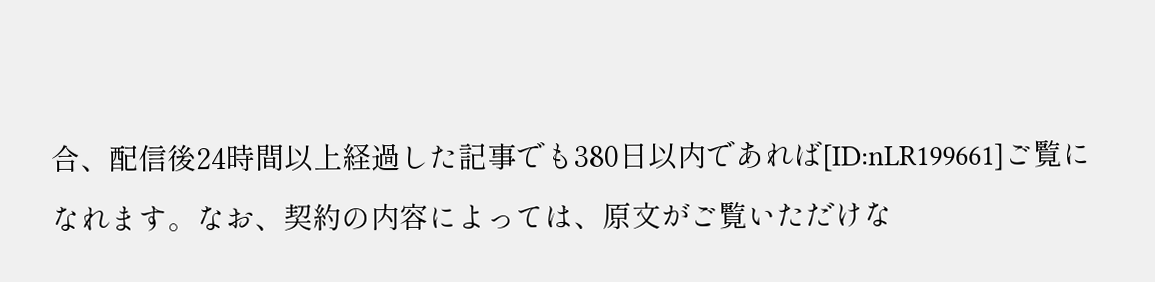合、配信後24時間以上経過した記事でも380日以内であれば[ID:nLR199661]ご覧になれます。なお、契約の内容によっては、原文がご覧いただけな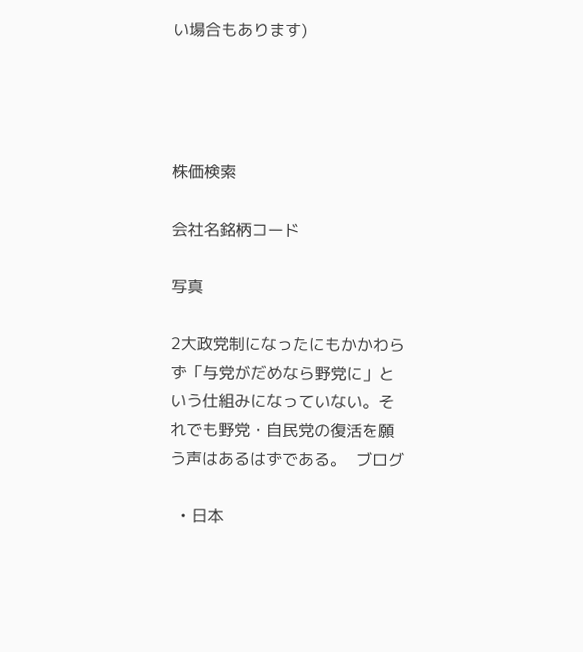い場合もあります)




株価検索

会社名銘柄コード

写真

2大政党制になったにもかかわらず「与党がだめなら野党に」という仕組みになっていない。それでも野党・自民党の復活を願う声はあるはずである。  ブログ

  • 日本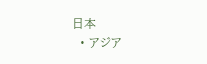日本
  • アジア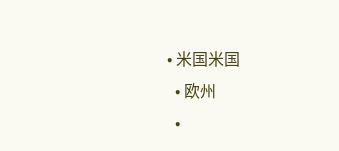• 米国米国
  • 欧州
  •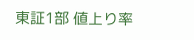東証1部 値上り率